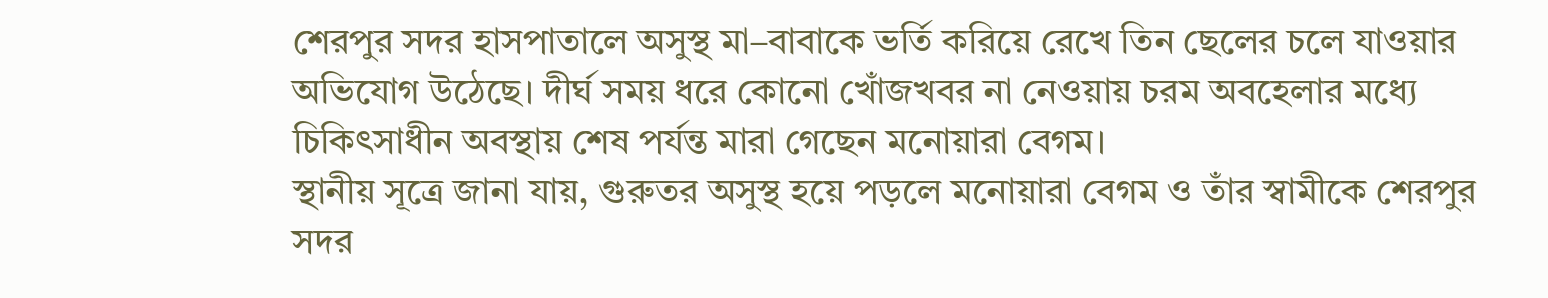শেরপুর সদর হাসপাতালে অসুস্থ মা–বাবাকে ভর্তি করিয়ে রেখে তিন ছেলের চলে যাওয়ার অভিযোগ উঠেছে। দীর্ঘ সময় ধরে কোনো খোঁজখবর না নেওয়ায় চরম অবহেলার মধ্যে চিকিৎসাধীন অবস্থায় শেষ পর্যন্ত মারা গেছেন মনোয়ারা বেগম।
স্থানীয় সূত্রে জানা যায়, গুরুতর অসুস্থ হয়ে পড়লে মনোয়ারা বেগম ও তাঁর স্বামীকে শেরপুর সদর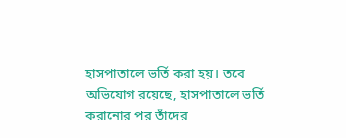হাসপাতালে ভর্তি করা হয়। তবে অভিযোগ রয়েছে, হাসপাতালে ভর্তি করানোর পর তাঁদের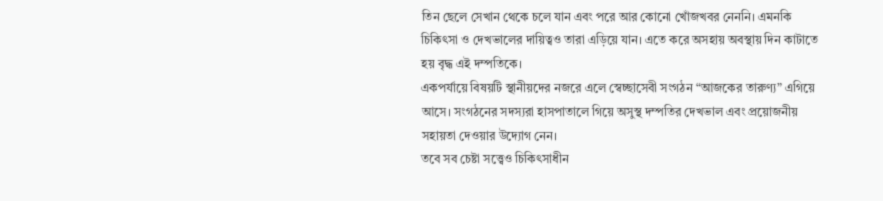তিন ছেলে সেখান থেকে চলে যান এবং পরে আর কোনো খোঁজখবর নেননি। এমনকি চিকিৎসা ও দেখভালের দায়িত্বও তারা এড়িয়ে যান। এতে করে অসহায় অবস্থায় দিন কাটাতে হয় বৃদ্ধ এই দম্পতিকে।
একপর্যায়ে বিষয়টি স্থানীয়দের নজরে এলে স্বেচ্ছাসেবী সংগঠন “আজকের তারুণ্য” এগিয়ে আসে। সংগঠনের সদস্যরা হাসপাতালে গিয়ে অসুস্থ দম্পতির দেখভাল এবং প্রয়োজনীয় সহায়তা দেওয়ার উদ্যোগ নেন।
তবে সব চেষ্টা সত্ত্বেও চিকিৎসাধীন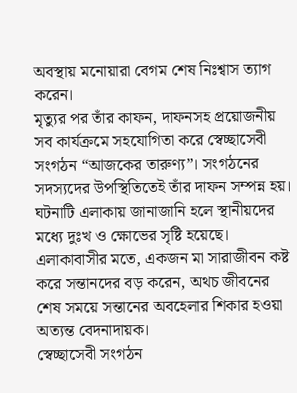অবস্থায় মনোয়ারা বেগম শেষ নিঃশ্বাস ত্যাগ করেন।
মৃত্যুর পর তাঁর কাফন, দাফনসহ প্রয়োজনীয় সব কার্যক্রমে সহযোগিতা করে স্বেচ্ছাসেবী সংগঠন “আজকের তারুণ্য”। সংগঠনের সদস্যদের উপস্থিতিতেই তাঁর দাফন সম্পন্ন হয়।
ঘটনাটি এলাকায় জানাজানি হলে স্থানীয়দের মধ্যে দুঃখ ও ক্ষোভের সৃষ্টি হয়েছে। এলাকাবাসীর মতে, একজন মা সারাজীবন কষ্ট করে সন্তানদের বড় করেন, অথচ জীবনের শেষ সময়ে সন্তানের অবহেলার শিকার হওয়া অত্যন্ত বেদনাদায়ক।
স্বেচ্ছাসেবী সংগঠন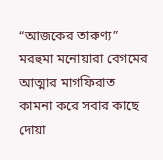“আজকের তারুণ্য” মরহুমা মনোয়ারা বেগমের আত্মার মাগফিরাত কামনা করে সবার কাছে দোয়া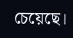চেয়েছে।